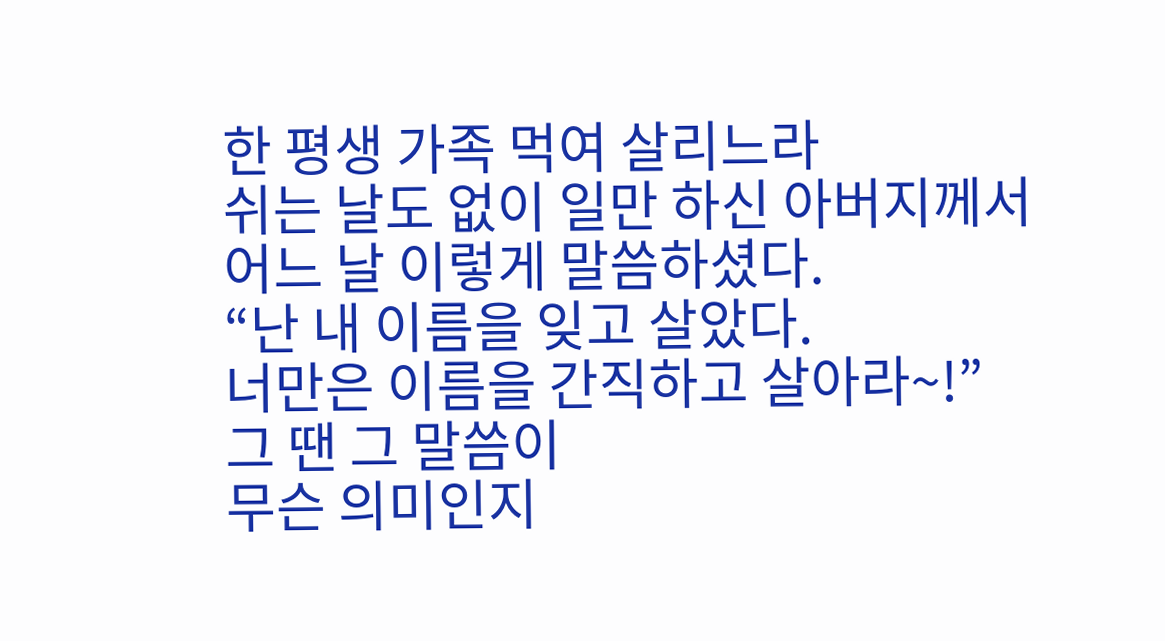한 평생 가족 먹여 살리느라
쉬는 날도 없이 일만 하신 아버지께서
어느 날 이렇게 말씀하셨다.
“난 내 이름을 잊고 살았다.
너만은 이름을 간직하고 살아라~!”
그 땐 그 말씀이
무슨 의미인지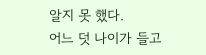알지 못 했다.
어느 덧 나이가 들고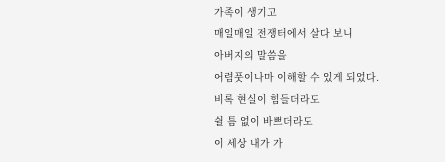가족이 생기고
매일매일 전쟁터에서 살다 보니
아버지의 말씀을
어렴풋이나마 이해할 수 있게 되었다.
비록 현실이 힘들더라도
쉴 틈 없이 바쁘더라도
이 세상 내가 가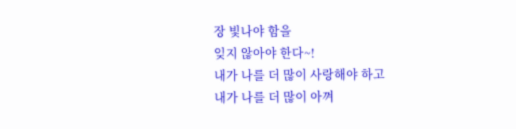장 빛나야 함을
잊지 않아야 한다~!
내가 나를 더 많이 사랑해야 하고
내가 나를 더 많이 아껴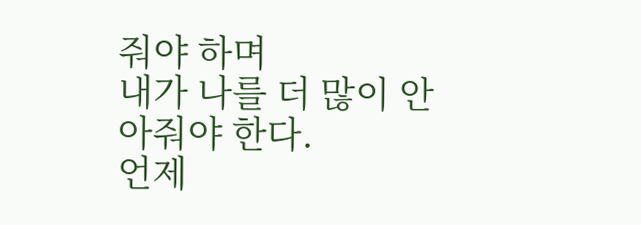줘야 하며
내가 나를 더 많이 안아줘야 한다.
언제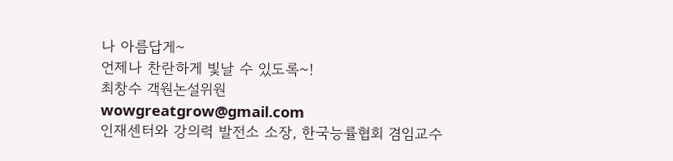나 아름답게~
언제나 찬란하게 빛날 수 있도록~!
최창수 객원논설위원
wowgreatgrow@gmail.com
인재센터와 강의력 발전소 소장, 한국능률협회 겸임교수